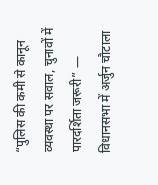“पुलिस की कमी से कानून व्यवस्था पर सवाल, चुनावों में पारदर्शिता जरूरी” — विधानसभा में अर्जुन चौटाला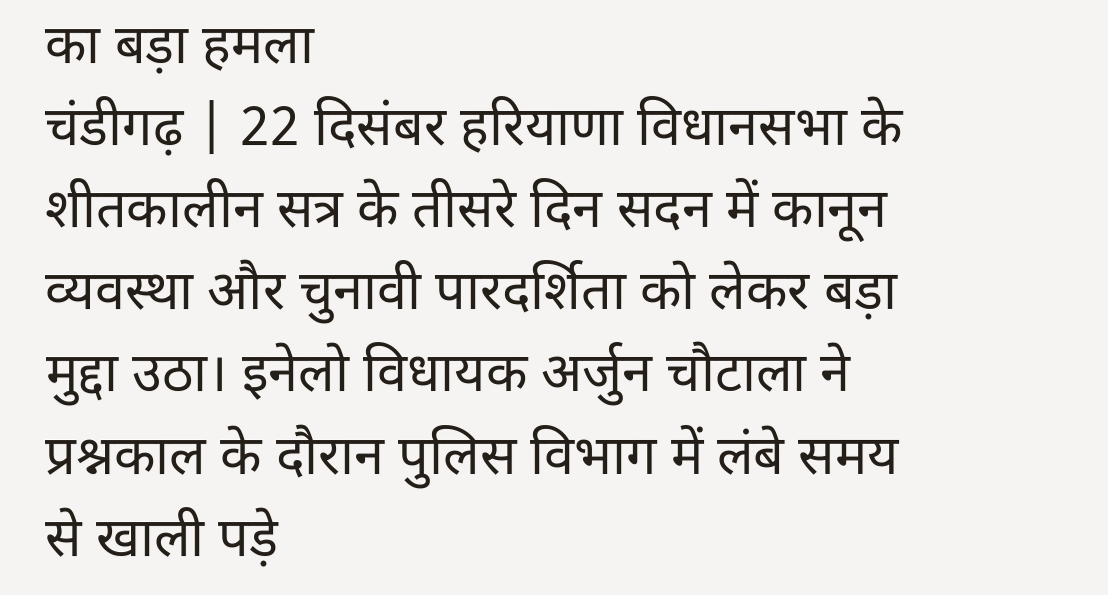का बड़ा हमला
चंडीगढ़ | 22 दिसंबर हरियाणा विधानसभा के शीतकालीन सत्र के तीसरे दिन सदन में कानून व्यवस्था और चुनावी पारदर्शिता को लेकर बड़ा मुद्दा उठा। इनेलो विधायक अर्जुन चौटाला ने प्रश्नकाल के दौरान पुलिस विभाग में लंबे समय से खाली पड़े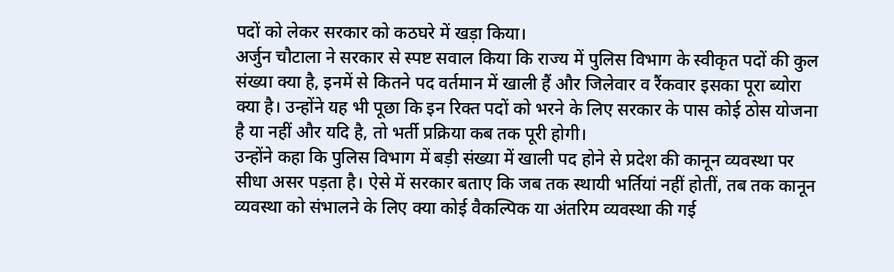पदों को लेकर सरकार को कठघरे में खड़ा किया।
अर्जुन चौटाला ने सरकार से स्पष्ट सवाल किया कि राज्य में पुलिस विभाग के स्वीकृत पदों की कुल संख्या क्या है, इनमें से कितने पद वर्तमान में खाली हैं और जिलेवार व रैंकवार इसका पूरा ब्योरा क्या है। उन्होंने यह भी पूछा कि इन रिक्त पदों को भरने के लिए सरकार के पास कोई ठोस योजना है या नहीं और यदि है, तो भर्ती प्रक्रिया कब तक पूरी होगी।
उन्होंने कहा कि पुलिस विभाग में बड़ी संख्या में खाली पद होने से प्रदेश की कानून व्यवस्था पर सीधा असर पड़ता है। ऐसे में सरकार बताए कि जब तक स्थायी भर्तियां नहीं होतीं, तब तक कानून व्यवस्था को संभालने के लिए क्या कोई वैकल्पिक या अंतरिम व्यवस्था की गई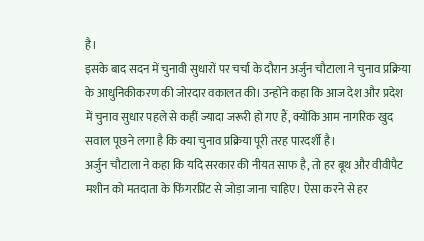है।
इसके बाद सदन में चुनावी सुधारों पर चर्चा के दौरान अर्जुन चौटाला ने चुनाव प्रक्रिया के आधुनिकीकरण की जोरदार वकालत की। उन्होंने कहा कि आज देश और प्रदेश में चुनाव सुधार पहले से कहीं ज्यादा जरूरी हो गए हैं, क्योंकि आम नागरिक खुद सवाल पूछने लगा है कि क्या चुनाव प्रक्रिया पूरी तरह पारदर्शी है।
अर्जुन चौटाला ने कहा कि यदि सरकार की नीयत साफ है, तो हर बूथ और वीवीपैट मशीन को मतदाता के फिंगरप्रिंट से जोड़ा जाना चाहिए। ऐसा करने से हर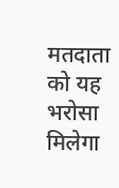मतदाता को यह भरोसा मिलेगा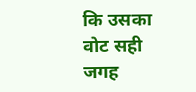कि उसका वोट सही जगह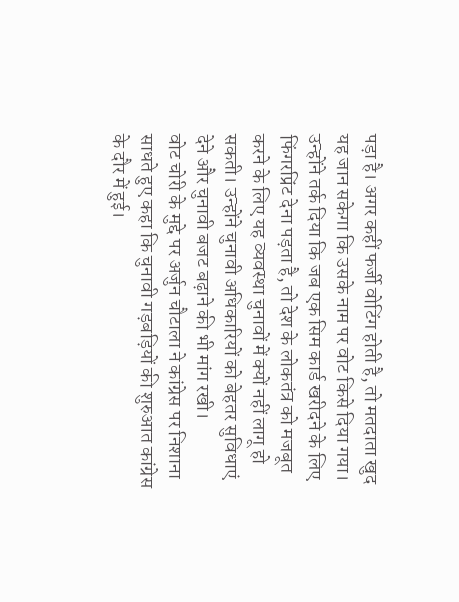पड़ा है। अगर कहीं फर्जी वोटिंग होती है, तो मतदाता खुद यह जान सकेगा कि उसके नाम पर वोट किसे दिया गया।
उन्होंने तर्क दिया कि जब एक सिम कार्ड खरीदने के लिए फिंगरप्रिंट देना पड़ता है, तो देश के लोकतंत्र को मजबूत करने के लिए यह व्यवस्था चुनावों में क्यों नहीं लागू हो सकती। उन्होंने चुनावी अधिकारियों को बेहतर सुविधाएं देने और चुनावी बजट बढ़ाने की भी मांग रखी।
वोट चोरी के मुद्दे पर अर्जुन चौटाला ने कांग्रेस पर निशाना साधते हुए कहा कि चुनावी गड़बड़ियों की शुरुआत कांग्रेस के दौर में हुई।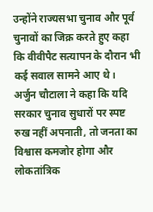उन्होंने राज्यसभा चुनाव और पूर्व चुनावों का जिक्र करते हुए कहा कि वीवीपैट सत्यापन के दौरान भी कई सवाल सामने आए थे।
अर्जुन चौटाला ने कहा कि यदि सरकार चुनाव सुधारों पर स्पष्ट रुख नहीं अपनाती, तो जनता का विश्वास कमजोर होगा और लोकतांत्रिक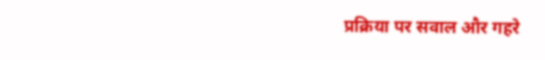प्रक्रिया पर सवाल और गहरे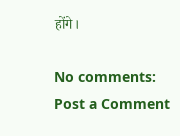होंगे।

No comments:
Post a Comment